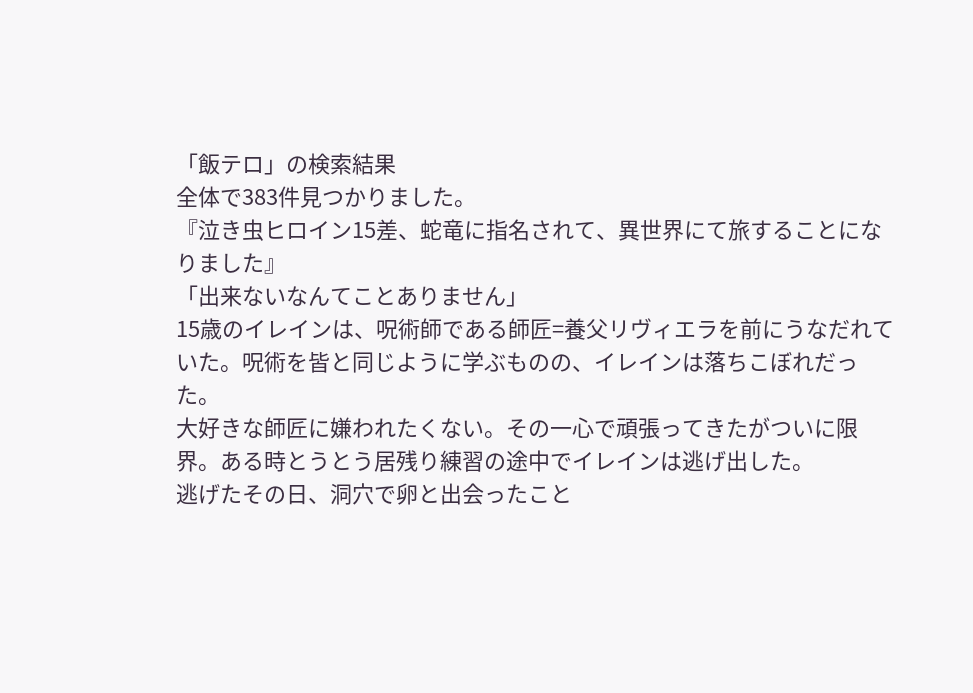「飯テロ」の検索結果
全体で383件見つかりました。
『泣き虫ヒロイン15差、蛇竜に指名されて、異世界にて旅することになりました』
「出来ないなんてことありません」
15歳のイレインは、呪術師である師匠=養父リヴィエラを前にうなだれていた。呪術を皆と同じように学ぶものの、イレインは落ちこぼれだった。
大好きな師匠に嫌われたくない。その一心で頑張ってきたがついに限界。ある時とうとう居残り練習の途中でイレインは逃げ出した。
逃げたその日、洞穴で卵と出会ったこと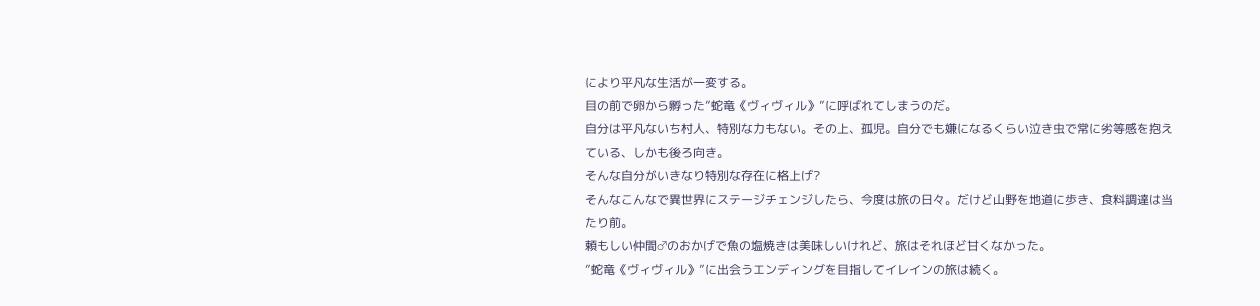により平凡な生活が一変する。
目の前で卵から孵った”蛇竜《ヴィヴィル》”に呼ばれてしまうのだ。
自分は平凡ないち村人、特別な力もない。その上、孤児。自分でも嫌になるくらい泣き虫で常に劣等感を抱えている、しかも後ろ向き。
そんな自分がいきなり特別な存在に格上げ?
そんなこんなで異世界にステージチェンジしたら、今度は旅の日々。だけど山野を地道に歩き、食料調達は当たり前。
頼もしい仲間♂のおかげで魚の塩焼きは美味しいけれど、旅はそれほど甘くなかった。
”蛇竜《ヴィヴィル》”に出会うエンディングを目指してイレインの旅は続く。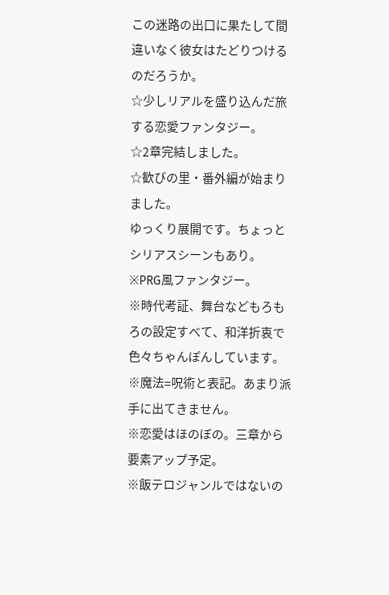この迷路の出口に果たして間違いなく彼女はたどりつけるのだろうか。
☆少しリアルを盛り込んだ旅する恋愛ファンタジー。
☆2章完結しました。
☆歓びの里・番外編が始まりました。
ゆっくり展開です。ちょっとシリアスシーンもあり。
※PRG風ファンタジー。
※時代考証、舞台などもろもろの設定すべて、和洋折衷で色々ちゃんぽんしています。
※魔法=呪術と表記。あまり派手に出てきません。
※恋愛はほのぼの。三章から要素アップ予定。
※飯テロジャンルではないの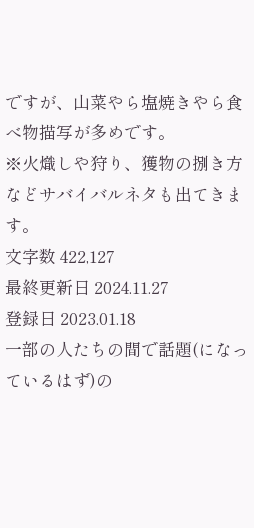ですが、山菜やら塩焼きやら食べ物描写が多めです。
※火熾しや狩り、獲物の捌き方などサバイバルネタも出てきます。
文字数 422,127
最終更新日 2024.11.27
登録日 2023.01.18
一部の人たちの間で話題(になっているはず)の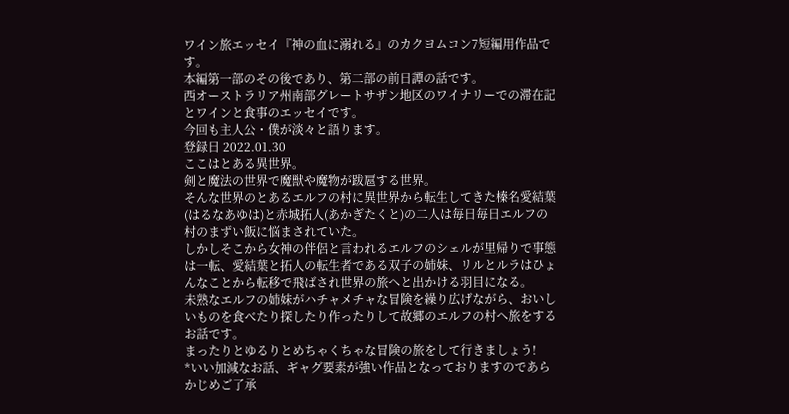ワイン旅エッセイ『神の血に溺れる』のカクヨムコン7短編用作品です。
本編第一部のその後であり、第二部の前日譚の話です。
西オーストラリア州南部グレートサザン地区のワイナリーでの滞在記とワインと食事のエッセイです。
今回も主人公・僕が淡々と語ります。
登録日 2022.01.30
ここはとある異世界。
剣と魔法の世界で魔獣や魔物が跋扈する世界。
そんな世界のとあるエルフの村に異世界から転生してきた榛名愛結葉(はるなあゆは)と赤城拓人(あかぎたくと)の二人は毎日毎日エルフの村のまずい飯に悩まされていた。
しかしそこから女神の伴侶と言われるエルフのシェルが里帰りで事態は一転、愛結葉と拓人の転生者である双子の姉妹、リルとルラはひょんなことから転移で飛ばされ世界の旅へと出かける羽目になる。
未熟なエルフの姉妹がハチャメチャな冒険を繰り広げながら、おいしいものを食べたり探したり作ったりして故郷のエルフの村へ旅をするお話です。
まったりとゆるりとめちゃくちゃな冒険の旅をして行きましょう!
*いい加減なお話、ギャグ要素が強い作品となっておりますのであらかじめご了承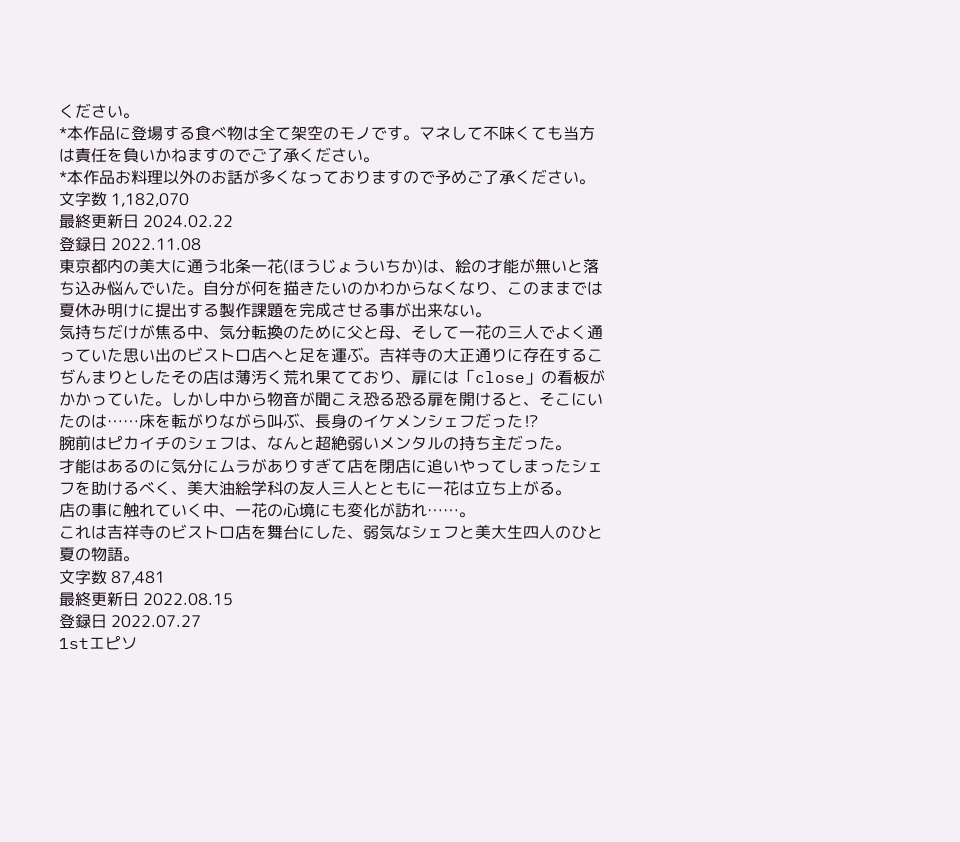ください。
*本作品に登場する食べ物は全て架空のモノです。マネして不味くても当方は責任を負いかねますのでご了承ください。
*本作品お料理以外のお話が多くなっておりますので予めご了承ください。
文字数 1,182,070
最終更新日 2024.02.22
登録日 2022.11.08
東京都内の美大に通う北条一花(ほうじょういちか)は、絵の才能が無いと落ち込み悩んでいた。自分が何を描きたいのかわからなくなり、このままでは夏休み明けに提出する製作課題を完成させる事が出来ない。
気持ちだけが焦る中、気分転換のために父と母、そして一花の三人でよく通っていた思い出のビストロ店へと足を運ぶ。吉祥寺の大正通りに存在するこぢんまりとしたその店は薄汚く荒れ果てており、扉には「close」の看板がかかっていた。しかし中から物音が聞こえ恐る恐る扉を開けると、そこにいたのは……床を転がりながら叫ぶ、長身のイケメンシェフだった⁉
腕前はピカイチのシェフは、なんと超絶弱いメンタルの持ち主だった。
才能はあるのに気分にムラがありすぎて店を閉店に追いやってしまったシェフを助けるべく、美大油絵学科の友人三人とともに一花は立ち上がる。
店の事に触れていく中、一花の心境にも変化が訪れ……。
これは吉祥寺のビストロ店を舞台にした、弱気なシェフと美大生四人のひと夏の物語。
文字数 87,481
最終更新日 2022.08.15
登録日 2022.07.27
1stエピソ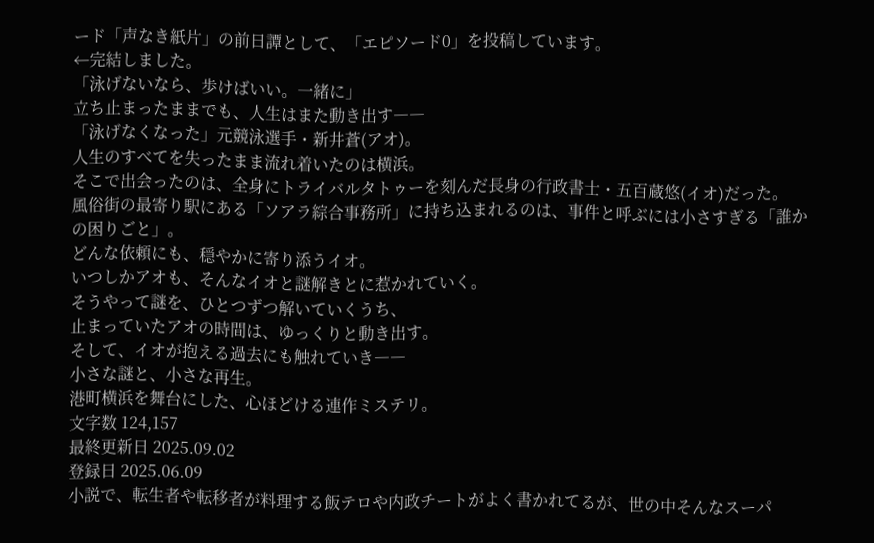ード「声なき紙片」の前日譚として、「エピソード0」を投稿しています。
←完結しました。
「泳げないなら、歩けばいい。一緒に」
立ち止まったままでも、人生はまた動き出す――
「泳げなくなった」元競泳選手・新井蒼(アオ)。
人生のすべてを失ったまま流れ着いたのは横浜。
そこで出会ったのは、全身にトライバルタトゥーを刻んだ長身の行政書士・五百蔵悠(イオ)だった。
風俗街の最寄り駅にある「ソアラ綜合事務所」に持ち込まれるのは、事件と呼ぶには小さすぎる「誰かの困りごと」。
どんな依頼にも、穏やかに寄り添うイオ。
いつしかアオも、そんなイオと謎解きとに惹かれていく。
そうやって謎を、ひとつずつ解いていくうち、
止まっていたアオの時間は、ゆっくりと動き出す。
そして、イオが抱える過去にも触れていき――
小さな謎と、小さな再生。
港町横浜を舞台にした、心ほどける連作ミステリ。
文字数 124,157
最終更新日 2025.09.02
登録日 2025.06.09
小説で、転生者や転移者が料理する飯テロや内政チートがよく書かれてるが、世の中そんなスーパ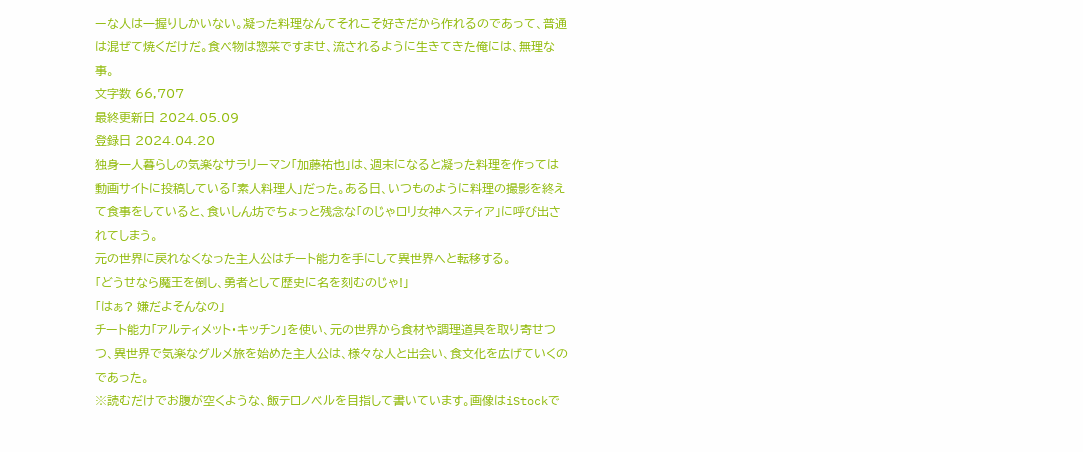ーな人は一握りしかいない。凝った料理なんてそれこそ好きだから作れるのであって、普通は混ぜて焼くだけだ。食べ物は惣菜ですませ、流されるように生きてきた俺には、無理な事。
文字数 66,707
最終更新日 2024.05.09
登録日 2024.04.20
独身一人暮らしの気楽なサラリーマン「加藤祐也」は、週末になると凝った料理を作っては動画サイトに投稿している「素人料理人」だった。ある日、いつものように料理の撮影を終えて食事をしていると、食いしん坊でちょっと残念な「のじゃロリ女神ヘスティア」に呼び出されてしまう。
元の世界に戻れなくなった主人公はチート能力を手にして異世界へと転移する。
「どうせなら魔王を倒し、勇者として歴史に名を刻むのじゃ!」
「はぁ? 嫌だよそんなの」
チート能力「アルティメット・キッチン」を使い、元の世界から食材や調理道具を取り寄せつつ、異世界で気楽なグルメ旅を始めた主人公は、様々な人と出会い、食文化を広げていくのであった。
※読むだけでお腹が空くような、飯テロノベルを目指して書いています。画像はiStockで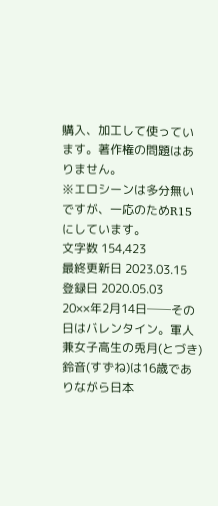購入、加工して使っています。著作権の問題はありません。
※エロシーンは多分無いですが、一応のためR15にしています。
文字数 154,423
最終更新日 2023.03.15
登録日 2020.05.03
20××年2月14日──その日はバレンタイン。軍人兼女子高生の兎月(とづき)鈴音(すずね)は16歳でありながら日本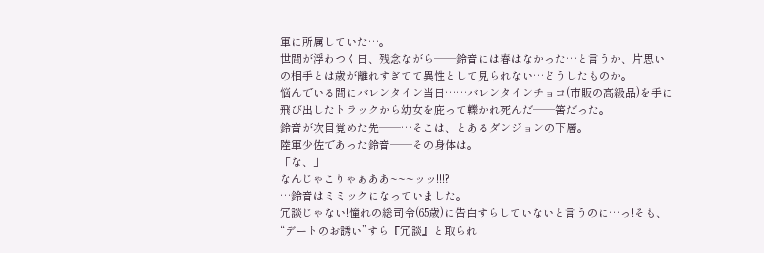軍に所属していた…。
世間が浮わつく日、残念ながら──鈴音には春はなかった…と言うか、片思いの相手とは歳が離れすぎてて異性として見られない…どうしたものか。
悩んでいる間にバレンタイン当日……バレンタインチョコ(市販の高級品)を手に飛び出したトラックから幼女を庇って轢かれ死んだ──筈だった。
鈴音が次目覚めた先──…そこは、とあるダンジョンの下層。
陸軍少佐であった鈴音──その身体は。
「な、」
なんじゃこりゃぁああ~~~ッッ!!!?
…鈴音はミミックになっていました。
冗談じゃない!憧れの総司令(65歳)に告白すらしていないと言うのに…っ!そも、“デートのお誘い”すら『冗談』と取られ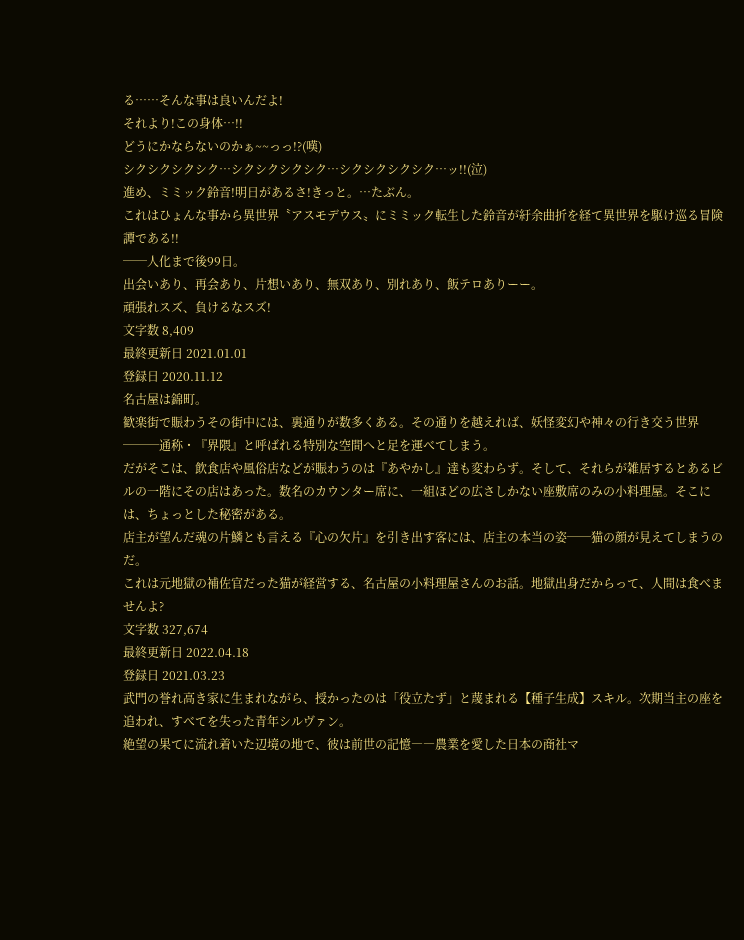る……そんな事は良いんだよ!
それより!この身体…!!
どうにかならないのかぁ~~っっ!?(嘆)
シクシクシクシク…シクシクシクシク…シクシクシクシク…ッ!!(泣)
進め、ミミック鈴音!明日があるさ!きっと。…たぶん。
これはひょんな事から異世界〝アスモデウス〟にミミック転生した鈴音が紆余曲折を経て異世界を駆け巡る冒険譚である!!
──人化まで後99日。
出会いあり、再会あり、片想いあり、無双あり、別れあり、飯テロありーー。
頑張れスズ、負けるなスズ!
文字数 8,409
最終更新日 2021.01.01
登録日 2020.11.12
名古屋は錦町。
歓楽街で賑わうその街中には、裏通りが数多くある。その通りを越えれば、妖怪変幻や神々の行き交う世界───通称・『界隈』と呼ばれる特別な空間へと足を運べてしまう。
だがそこは、飲食店や風俗店などが賑わうのは『あやかし』達も変わらず。そして、それらが雑居するとあるビルの一階にその店はあった。数名のカウンター席に、一組ほどの広さしかない座敷席のみの小料理屋。そこには、ちょっとした秘密がある。
店主が望んだ魂の片鱗とも言える『心の欠片』を引き出す客には、店主の本当の姿──猫の顔が見えてしまうのだ。
これは元地獄の補佐官だった猫が経営する、名古屋の小料理屋さんのお話。地獄出身だからって、人間は食べませんよ?
文字数 327,674
最終更新日 2022.04.18
登録日 2021.03.23
武門の誉れ高き家に生まれながら、授かったのは「役立たず」と蔑まれる【種子生成】スキル。次期当主の座を追われ、すべてを失った青年シルヴァン。
絶望の果てに流れ着いた辺境の地で、彼は前世の記憶――農業を愛した日本の商社マ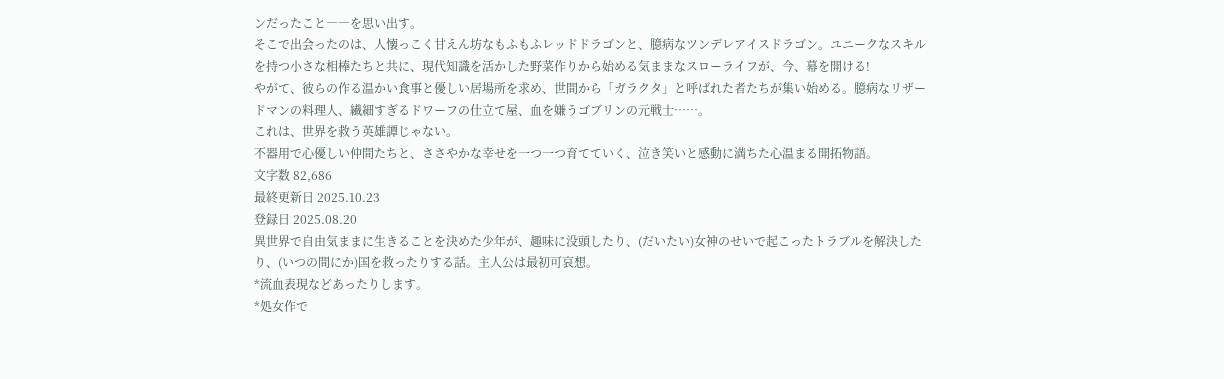ンだったこと――を思い出す。
そこで出会ったのは、人懐っこく甘えん坊なもふもふレッドドラゴンと、臆病なツンデレアイスドラゴン。ユニークなスキルを持つ小さな相棒たちと共に、現代知識を活かした野菜作りから始める気ままなスローライフが、今、幕を開ける!
やがて、彼らの作る温かい食事と優しい居場所を求め、世間から「ガラクタ」と呼ばれた者たちが集い始める。臆病なリザードマンの料理人、繊細すぎるドワーフの仕立て屋、血を嫌うゴブリンの元戦士……。
これは、世界を救う英雄譚じゃない。
不器用で心優しい仲間たちと、ささやかな幸せを一つ一つ育てていく、泣き笑いと感動に満ちた心温まる開拓物語。
文字数 82,686
最終更新日 2025.10.23
登録日 2025.08.20
異世界で自由気ままに生きることを決めた少年が、趣味に没頭したり、(だいたい)女神のせいで起こったトラブルを解決したり、(いつの間にか)国を救ったりする話。主人公は最初可哀想。
*流血表現などあったりします。
*処女作で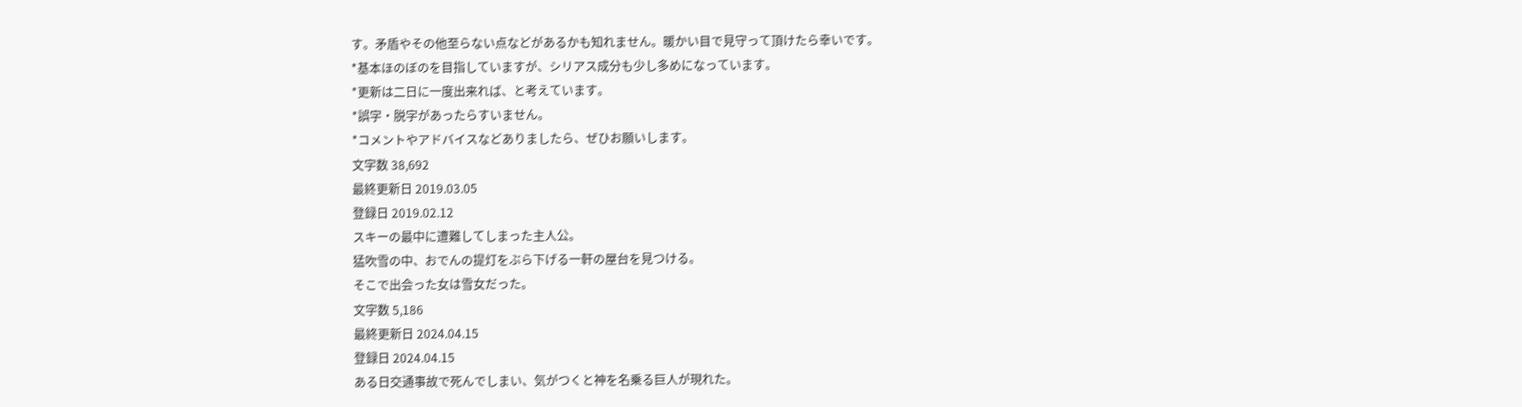す。矛盾やその他至らない点などがあるかも知れません。暖かい目で見守って頂けたら幸いです。
*基本ほのぼのを目指していますが、シリアス成分も少し多めになっています。
*更新は二日に一度出来れば、と考えています。
*誤字・脱字があったらすいません。
*コメントやアドバイスなどありましたら、ぜひお願いします。
文字数 38,692
最終更新日 2019.03.05
登録日 2019.02.12
スキーの最中に遭難してしまった主人公。
猛吹雪の中、おでんの提灯をぶら下げる一軒の屋台を見つける。
そこで出会った女は雪女だった。
文字数 5,186
最終更新日 2024.04.15
登録日 2024.04.15
ある日交通事故で死んでしまい、気がつくと神を名乗る巨人が現れた。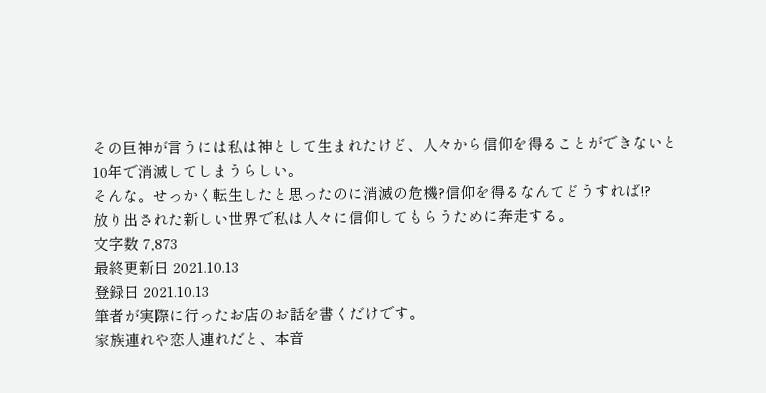その巨神が言うには私は神として生まれたけど、人々から信仰を得ることができないと10年で消滅してしまうらしい。
そんな。せっかく転生したと思ったのに消滅の危機?信仰を得るなんてどうすれば!?
放り出された新しい世界で私は人々に信仰してもらうために奔走する。
文字数 7,873
最終更新日 2021.10.13
登録日 2021.10.13
筆者が実際に行ったお店のお話を書くだけです。
家族連れや恋人連れだと、本音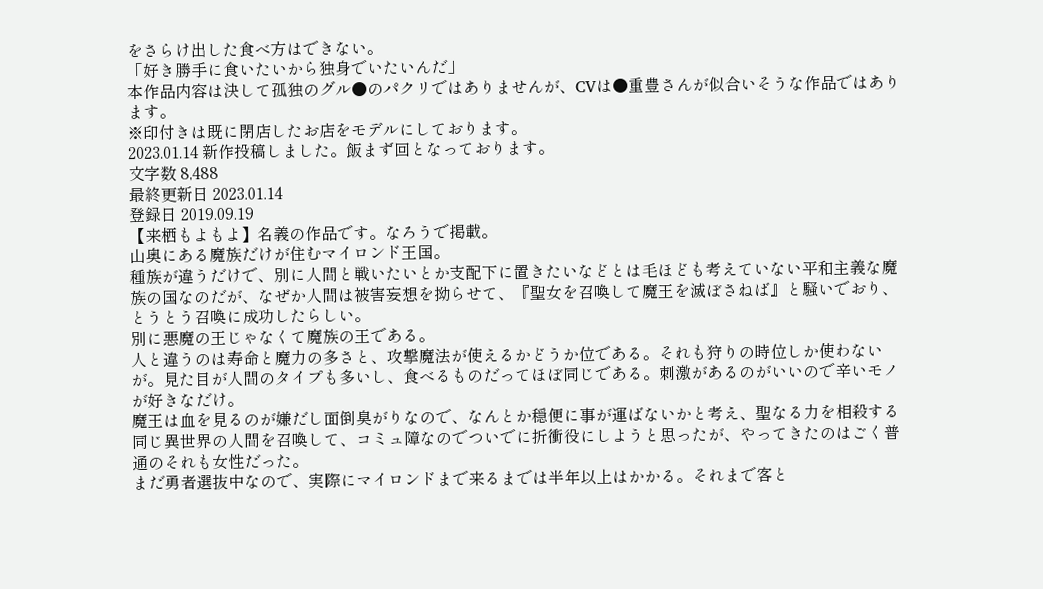をさらけ出した食べ方はできない。
「好き勝手に食いたいから独身でいたいんだ」
本作品内容は決して孤独のグル●のパクリではありませんが、CVは●重豊さんが似合いそうな作品ではあります。
※印付きは既に閉店したお店をモデルにしております。
2023.01.14 新作投稿しました。飯まず回となっております。
文字数 8,488
最終更新日 2023.01.14
登録日 2019.09.19
【来栖もよもよ】名義の作品です。なろうで掲載。
山奥にある魔族だけが住むマイロンド王国。
種族が違うだけで、別に人間と戦いたいとか支配下に置きたいなどとは毛ほども考えていない平和主義な魔族の国なのだが、なぜか人間は被害妄想を拗らせて、『聖女を召喚して魔王を滅ぼさねば』と騒いでおり、とうとう召喚に成功したらしい。
別に悪魔の王じゃなくて魔族の王である。
人と違うのは寿命と魔力の多さと、攻撃魔法が使えるかどうか位である。それも狩りの時位しか使わないが。見た目が人間のタイプも多いし、食べるものだってほぼ同じである。刺激があるのがいいので辛いモノが好きなだけ。
魔王は血を見るのが嫌だし面倒臭がりなので、なんとか穏便に事が運ばないかと考え、聖なる力を相殺する同じ異世界の人間を召喚して、コミュ障なのでついでに折衝役にしようと思ったが、やってきたのはごく普通のそれも女性だった。
まだ勇者選抜中なので、実際にマイロンドまで来るまでは半年以上はかかる。それまで客と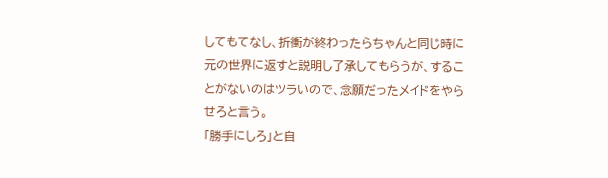してもてなし、折衝が終わったらちゃんと同じ時に元の世界に返すと説明し了承してもらうが、することがないのはツラいので、念願だったメイドをやらせろと言う。
「勝手にしろ」と自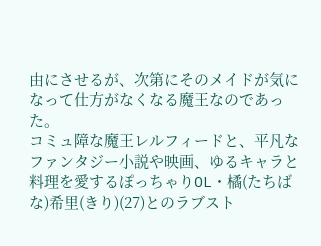由にさせるが、次第にそのメイドが気になって仕方がなくなる魔王なのであった。
コミュ障な魔王レルフィードと、平凡なファンタジー小説や映画、ゆるキャラと料理を愛するぽっちゃりOL・橘(たちばな)希里(きり)(27)とのラブスト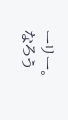ーリー。
なろう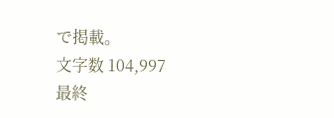で掲載。
文字数 104,997
最終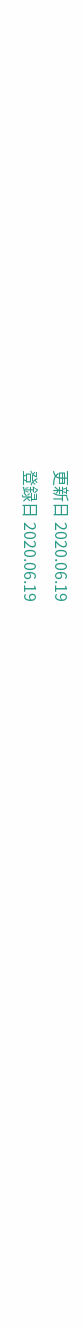更新日 2020.06.19
登録日 2020.06.19